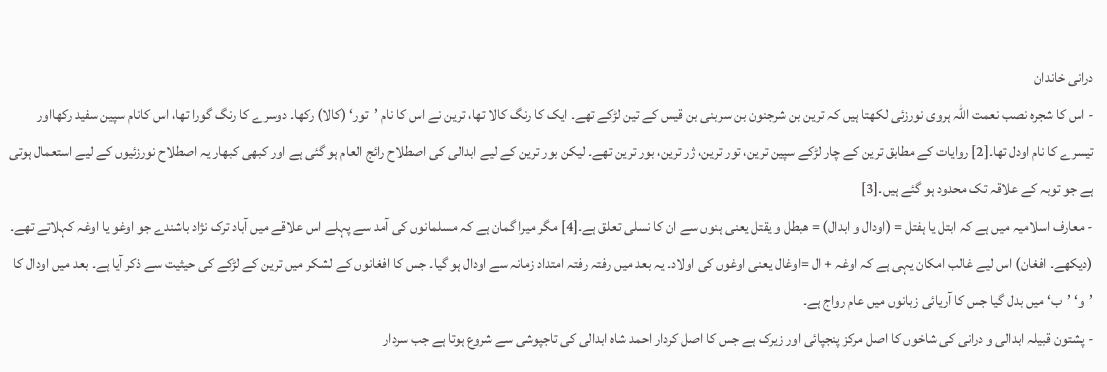درانی خاندان
- اس کا شجرہ نصب نعمت اللہ ہروی نورزئی لکھتا ہیں کہ ترین بن شرجنون بن سربنی بن قیس کے تین لڑکے تھے۔ ایک کا رنگ کالا تھا، ترین نے اس کا نام ’تور‘ (کالا) رکھا۔ دوسرے کا رنگ گورا تھا، اس کانام سپین سفید رکھااور تیسرے کا نام اودل تھا۔[2] روایات کے مطابق ترین کے چار لڑکے سپین ترین، تور ترین، ژر ترین، بور ترین تھے۔ لیکن بور ترین کے لیے ابدالی کی اصطلاح رائج العام ہو گئی ہے اور کبھی کبھار یہ اصطلاح نورزئیوں کے لیے استعمال ہوتی ہے جو توبہ کے علاقہ تک محدود ہو گئے ہیں۔[3]
- معارف اسلامیہ میں ہے کہ ابتل یا ہفتل = (اودال و ابدال) = ھبطل و یقتل یعنی ہنوں سے ان کا نسلی تعلق ہے۔[4] مگر میرا گمان ہے کہ مسلمانوں کی آمد سے پہلے اس علاقے میں آباد ترک نژاد باشندے جو اوغو یا اوغہ کہلاتے تھے۔ (دیکھے۔ افغان) اس لیے غالب امکان یہی ہے کہ اوغہ + ال =اوغال یعنی اوغوں کی اولاد۔ یہ بعد میں رفتہ رفتہ امتداد زمانہ سے اودال ہو گیا۔ جس کا افغانوں کے لشکر میں ترین کے لڑکے کی حیثیت سے ذکر آیا ہے۔ بعد میں اودال کا ’و‘ ’ب‘ میں بدل گیا جس کا آریائی زبانوں میں عام رواج ہے۔
- پشتون قبیلہ ابدالی و درانی کی شاخوں کا اصل مرکز پنجپائی اور زیرک ہے جس کا اصل کردار احمد شاہ ابدالی کی تاجپوشی سے شروع ہوتا ہے جب سردار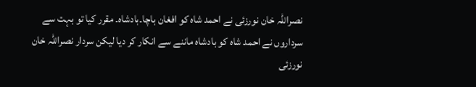نصراللہ خان نورزئی نے احمد شاہ کو افغان باچا۔بادشاہ۔ مقرر کیا تو بہت سے سرداروں نے احمد شاہ کو بادشاہ ماننے سے انکار کر دیا لیکن سردار نصراللہ خان نورزئی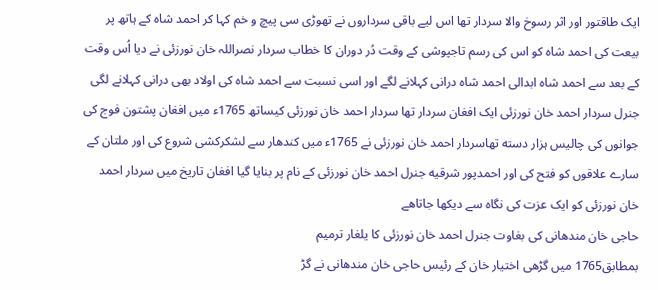ایک طاقتور اور اثر رسوخ والا سردار تھا اس لیے باقی سرداروں نے تھوڑی سی پیچ و خم کہا کر احمد شاہ کے ہاتھ پر بیعت کی احمد شاہ کو اس کی رسم تاجپوشی کے وقت دُر دوران کا خطاب سردار نصراللہ خان نورزئی نے دیا اُس وقت کے بعد سے احمد شاہ ابدالی احمد شاہ درانی کہلانے لگے اور اسی نسبت سے احمد شاہ کی اولاد بھی درانی کہلانے لگی
جنرل سردار احمد خان نورزئی ایک افغان سردار تھا سردار احمد خان نورزئی کیساتھ 1765ء میں افغان پشتون فوج کی جوانوں کی چالیس ہزار دسته تھاسردار احمد خان نورزئی نے 1765ء میں کندهار سے لشکرکشی شروع کی اور ملتان کے سارے علاقوں کو فتح کی اور احمدپور شرقیه جنرل احمد خان نورزئی کے نام پر بنایا گیا افغان تاریخ میں سردار احمد خان نورزئی کو ایک عزت کی نگاه سے دیکھا جاتاهے
حاجی خان مندهانی کی بغاوت جنرل احمد خان نورزئی کا یلغار ترميم
بمطابق1765 میں گڑھی اختیار خان کے رئیس حاجی خان مندهانی نے گڑ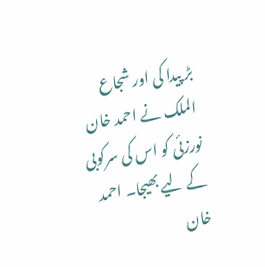بڑ پیدا کی اور شجاع الملک نے احمد خان نورزئی کو اس کی سرکوبی کے لیے بھیجا۔ احمد خان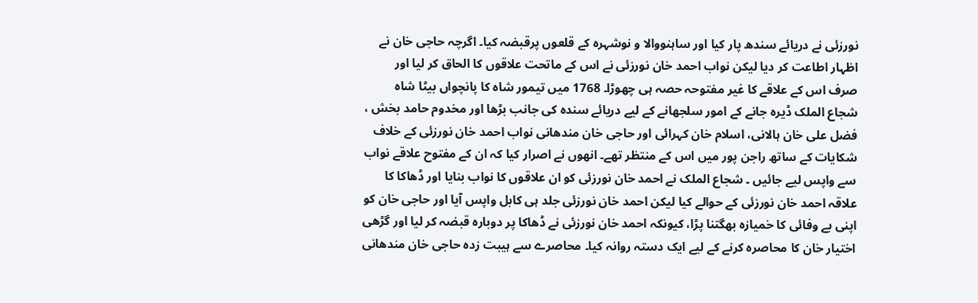نورزئی نے دریائے سندھ پار کیا اور ساہنووالا و نوشہرہ کے قلعوں پرقبضہ کیا۔ اگرچہ حاجی خان نے اظہار اطاعت کر دیا لیکن نواب احمد خان نورزئی نے اس کے ماتحت علاقوں کا الحاق کر لیا اور صرف اس کے علاقے کا غیر مفتوحہ حصہ ہی چھوڑا۔ 1768 میں تیمور شاہ کا پانچواں بیٹا شاه شجاع الملک ڈیرہ جانے کے امور سلجھانے کے لیے دریائے سنده کی جانب بڑھا اور مخدوم حامد بخش ، فضل علی خان ہالانی، اسلام خان کہرائی اور حاجی خان مندهانی نواب احمد خان نورزئی کے خلاف شکایات کے ساتھ راجن پور میں اس کے منتظر تھے۔ انھوں نے اصرار کیا کہ ان کے مفتوح علاقے نواب سے واپس لیے جائیں ۔ شجاع الملک نے احمد خان نورزئی کو ان علاقوں کا نواب بنایا اور ڈھاکا کا علاقہ احمد خان نورزئی کے حوالے کیا لیکن احمد خان نورزئی جلد ہی کابل واپس آیا اور حاجی خان کو اپنی بے وفائی کا خمیازہ بھگتنا پڑا، کیونکہ احمد خان نورزئی نے ڈھاکا پر دوبارہ قبضہ کر لیا اور گڑھی اختیار خان کا محاصرہ کرنے کے لیے ایک دستہ روانہ کیا۔ محاصرے سے ہیبت زدہ حاجی خان مندهانی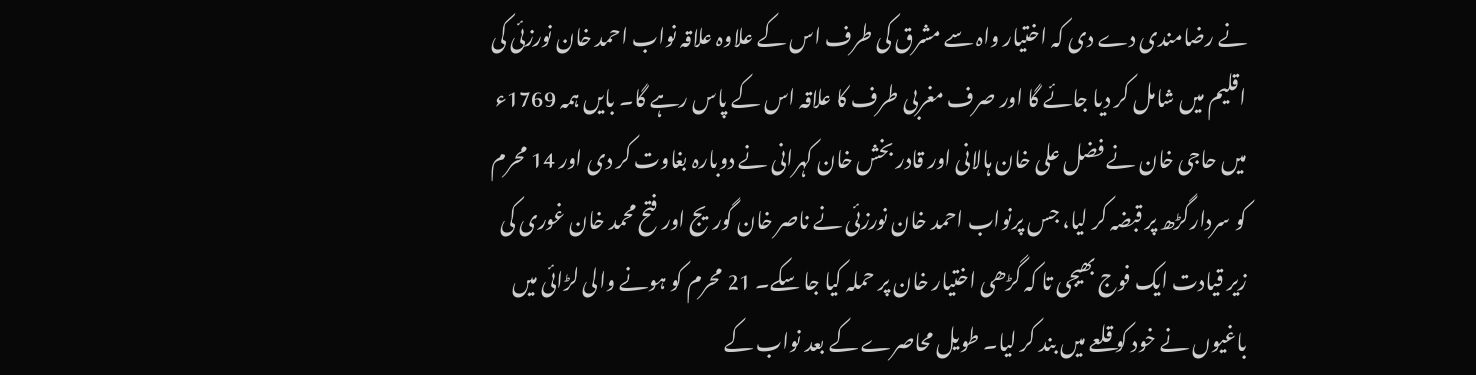نے رضامندی دے دی کہ اختیار واہ سے مشرق کی طرف اس کے علاوہ علاقہ نواب احمد خان نورزئی کی اقلیم میں شامل کر دیا جائے گا اور صرف مغربی طرف کا علاقہ اس کے پاس رہے گا۔ بایں ہمہ 1769ء میں حاجی خان نے فضل علی خان ہالانی اور قادر بخش خان کہرانی نے دوبارہ بغاوت کر دی اور 14 محرم کو سردارگڑھ پر قبضہ کر لیا، جس پرنواب احمد خان نورزئی نے ناصر خان گوریج اور فتح محمد خان غوری کی زیر قیادت ایک فوج بھیجی تا کہ گڑھی اختیار خان پر حملہ کیا جا سکے۔ 21 محرم کو ہونے والی لڑائی میں باغیوں نے خود کو قلعے میں بند کر لیا۔ طویل محاصرے کے بعد نواب کے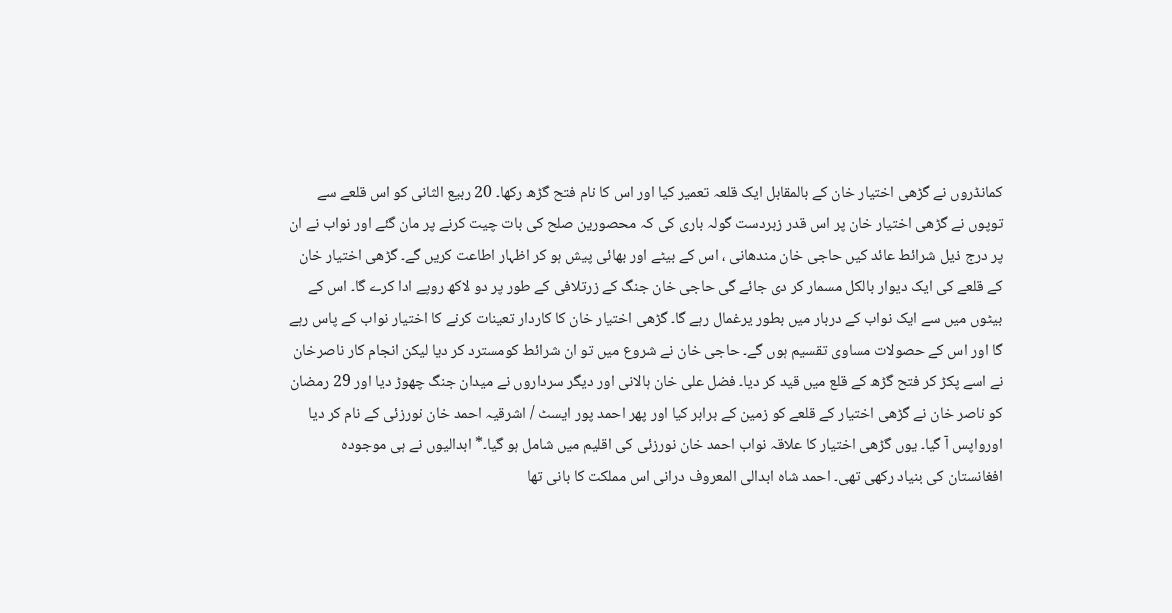کمانڈروں نے گڑھی اختیار خان کے بالمقابل ایک قلعہ تعمیر کیا اور اس کا نام فتح گڑھ رکھا۔ 20 ربیع الثانی کو اس قلعے سے توپوں نے گڑھی اختیار خان پر اس قدر زبردست گولہ باری کی کہ محصورین صلح کی بات چیت کرنے پر مان گئے اور نواب نے ان پر درج ذیل شرائط عائد کیں حاجی خان مندهانی ، اس کے بیٹے اور بھائی پیش ہو کر اظہار اطاعت کریں گے۔ گڑھی اختیار خان کے قلعے کی ایک دیوار بالکل مسمار کر دی جائے گی حاجی خان جنگ کے زرتلافی کے طور پر دو لاکھ روپے ادا کرے گا۔ اس کے بیٹوں میں سے ایک نواب کے دربار میں بطور یرغمال رہے گا۔ گڑھی اختیار خان کا کاردار تعینات کرنے کا اختیار نواب کے پاس رہے گا اور اس کے حصولات مساوی تقسیم ہوں گے۔ حاجی خان نے شروع میں تو ان شرائط کومسترد کر دیا لیکن انجام کار ناصرخان نے اسے پکڑ کر فتح گڑھ کے قلع میں قید کر دیا۔ فضل علی خان ہالانی اور دیگر سرداروں نے میدان جنگ چھوڑ دیا اور 29 رمضان کو ناصر خان نے گڑھی اختیار کے قلعے کو زمین کے برابر کیا اور پھر احمد پور ایسٹ / اشرقیہ احمد خان نورزئی کے نام کر دیا اورواپس آ گیا۔ یوں گڑھی اختیار کا علاقہ نواب احمد خان نورزئی کی اقلیم میں شامل ہو گیا۔* ابدالیوں نے ہی موجودہ افغانستان کی بنیاد رکھی تھی۔ احمد شاہ ابدالی المعروف درانی اس مملکت کا بانی تھا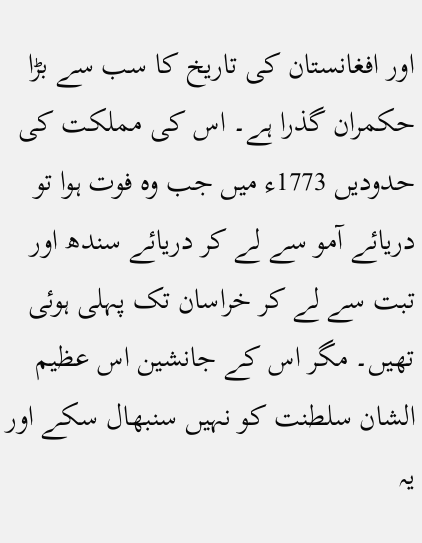اور افغانستان کی تاریخ کا سب سے بڑا حکمران گذرا ہے۔ اس کی مملکت کی حدودیں 1773ء میں جب وہ فوت ہوا تو دریائے آمو سے لے کر دریائے سندھ اور تبت سے لے کر خراسان تک پہلی ہوئی تھیں۔ مگر اس کے جانشین اس عظیم الشان سلطنت کو نہیں سنبھال سکے اور یہ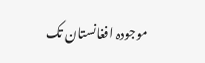موجودہ افغانستان تک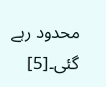محدود رہے گئی۔[5]